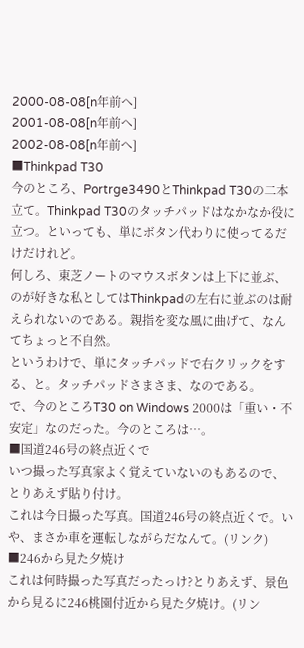2000-08-08[n年前へ]
2001-08-08[n年前へ]
2002-08-08[n年前へ]
■Thinkpad T30
今のところ、Portrge3490とThinkpad T30の二本立て。Thinkpad T30のタッチパッドはなかなか役に立つ。といっても、単にボタン代わりに使ってるだけだけれど。
何しろ、東芝ノートのマウスボタンは上下に並ぶ、のが好きな私としてはThinkpadの左右に並ぶのは耐えられないのである。親指を変な風に曲げて、なんてちょっと不自然。
というわけで、単にタッチパッドで右クリックをする、と。タッチパッドさまさま、なのである。
で、今のところT30 on Windows 2000は「重い・不安定」なのだった。今のところは…。
■国道246号の終点近くで
いつ撮った写真家よく覚えていないのもあるので、とりあえず貼り付け。
これは今日撮った写真。国道246号の終点近くで。いや、まさか車を運転しながらだなんて。(リンク)
■246から見た夕焼け
これは何時撮った写真だったっけ?とりあえず、景色から見るに246桃園付近から見た夕焼け。(リン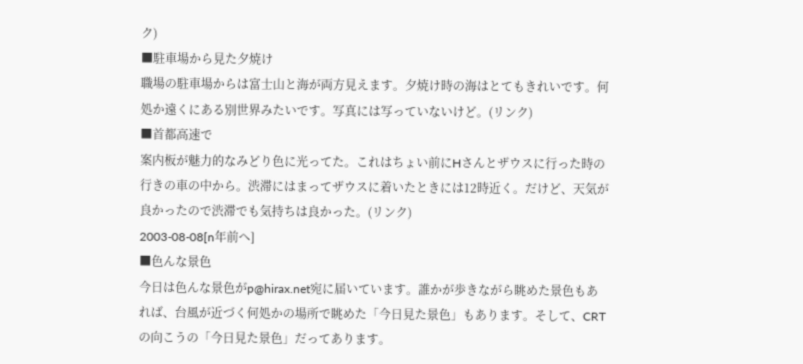ク)
■駐車場から見た夕焼け
職場の駐車場からは富士山と海が両方見えます。夕焼け時の海はとてもきれいです。何処か遠くにある別世界みたいです。写真には写っていないけど。(リンク)
■首都高速で
案内板が魅力的なみどり色に光ってた。これはちょい前にHさんとザウスに行った時の行きの車の中から。渋滞にはまってザウスに着いたときには12時近く。だけど、天気が良かったので渋滞でも気持ちは良かった。(リンク)
2003-08-08[n年前へ]
■色んな景色
今日は色んな景色がp@hirax.net宛に届いています。誰かが歩きながら眺めた景色もあれば、台風が近づく何処かの場所で眺めた「今日見た景色」もあります。そして、CRTの向こうの「今日見た景色」だってあります。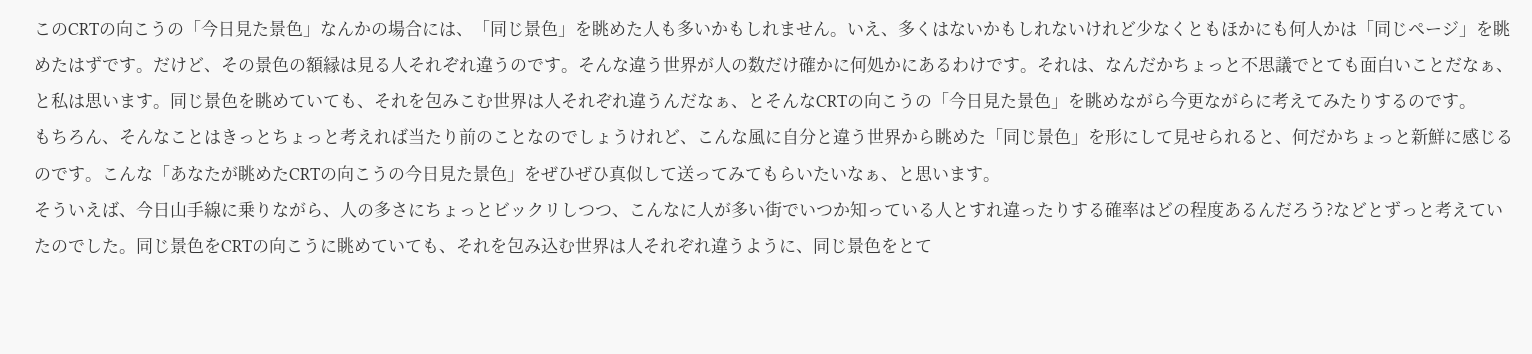このCRTの向こうの「今日見た景色」なんかの場合には、「同じ景色」を眺めた人も多いかもしれません。いえ、多くはないかもしれないけれど少なくともほかにも何人かは「同じページ」を眺めたはずです。だけど、その景色の額縁は見る人それぞれ違うのです。そんな違う世界が人の数だけ確かに何処かにあるわけです。それは、なんだかちょっと不思議でとても面白いことだなぁ、と私は思います。同じ景色を眺めていても、それを包みこむ世界は人それぞれ違うんだなぁ、とそんなCRTの向こうの「今日見た景色」を眺めながら今更ながらに考えてみたりするのです。
もちろん、そんなことはきっとちょっと考えれば当たり前のことなのでしょうけれど、こんな風に自分と違う世界から眺めた「同じ景色」を形にして見せられると、何だかちょっと新鮮に感じるのです。こんな「あなたが眺めたCRTの向こうの今日見た景色」をぜひぜひ真似して送ってみてもらいたいなぁ、と思います。
そういえば、今日山手線に乗りながら、人の多さにちょっとビックリしつつ、こんなに人が多い街でいつか知っている人とすれ違ったりする確率はどの程度あるんだろう?などとずっと考えていたのでした。同じ景色をCRTの向こうに眺めていても、それを包み込む世界は人それぞれ違うように、同じ景色をとて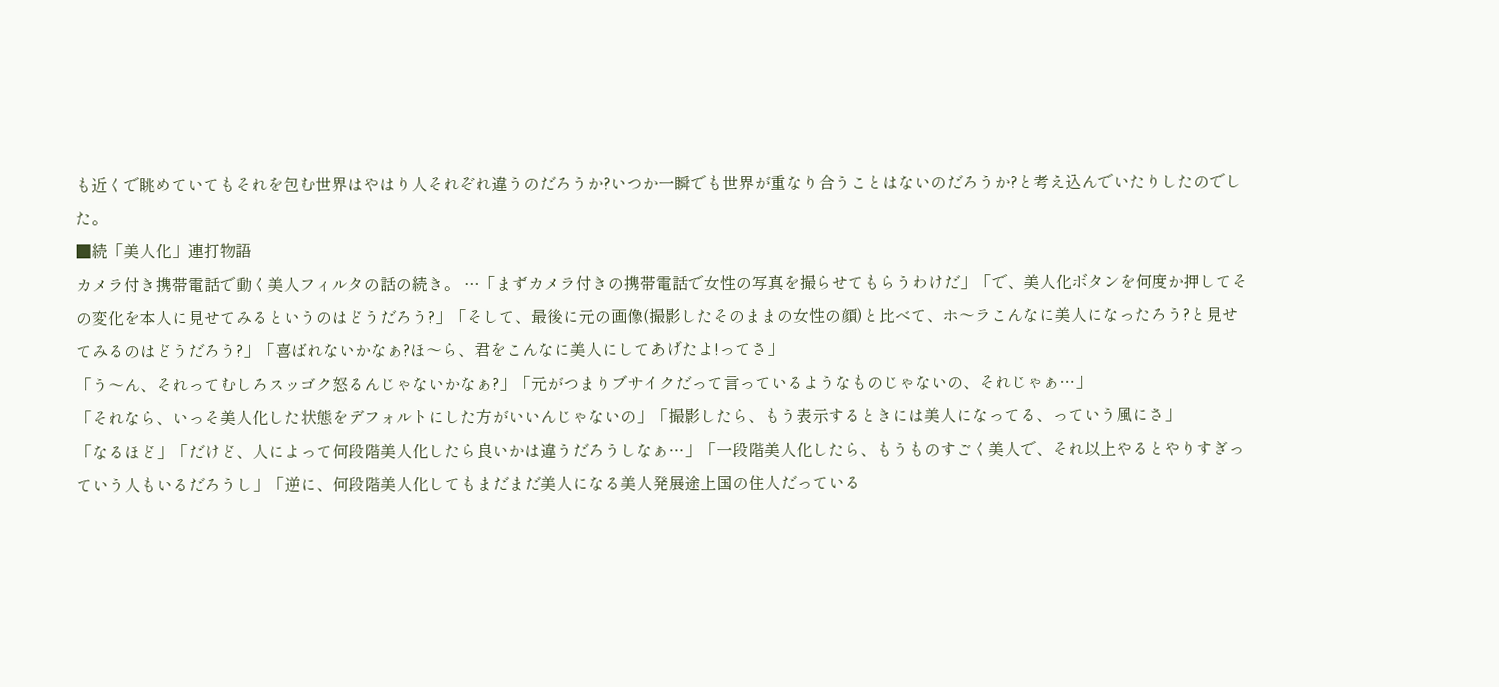も近くで眺めていてもそれを包む世界はやはり人それぞれ違うのだろうか?いつか一瞬でも世界が重なり合うことはないのだろうか?と考え込んでいたりしたのでした。
■続「美人化」連打物語
カメラ付き携帯電話で動く美人フィルタの話の続き。 …「まずカメラ付きの携帯電話で女性の写真を撮らせてもらうわけだ」「で、美人化ボタンを何度か押してその変化を本人に見せてみるというのはどうだろう?」「そして、最後に元の画像(撮影したそのままの女性の顔)と比べて、ホ〜ラこんなに美人になったろう?と見せてみるのはどうだろう?」「喜ばれないかなぁ?ほ〜ら、君をこんなに美人にしてあげたよ!ってさ」
「う〜ん、それってむしろスッゴク怒るんじゃないかなぁ?」「元がつまりブサイクだって言っているようなものじゃないの、それじゃぁ…」
「それなら、いっそ美人化した状態をデフォルトにした方がいいんじゃないの」「撮影したら、もう表示するときには美人になってる、っていう風にさ」
「なるほど」「だけど、人によって何段階美人化したら良いかは違うだろうしなぁ…」「一段階美人化したら、もうものすごく美人で、それ以上やるとやりすぎっていう人もいるだろうし」「逆に、何段階美人化してもまだまだ美人になる美人発展途上国の住人だっている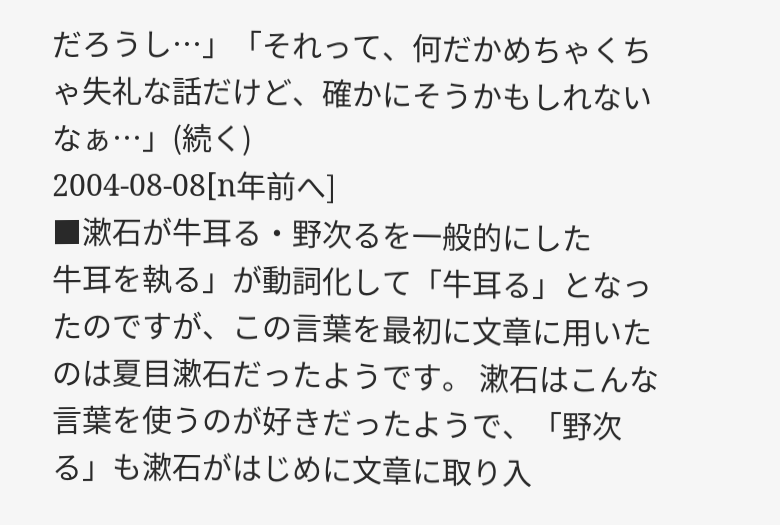だろうし…」「それって、何だかめちゃくちゃ失礼な話だけど、確かにそうかもしれないなぁ…」(続く)
2004-08-08[n年前へ]
■漱石が牛耳る・野次るを一般的にした
牛耳を執る」が動詞化して「牛耳る」となったのですが、この言葉を最初に文章に用いたのは夏目漱石だったようです。 漱石はこんな言葉を使うのが好きだったようで、「野次る」も漱石がはじめに文章に取り入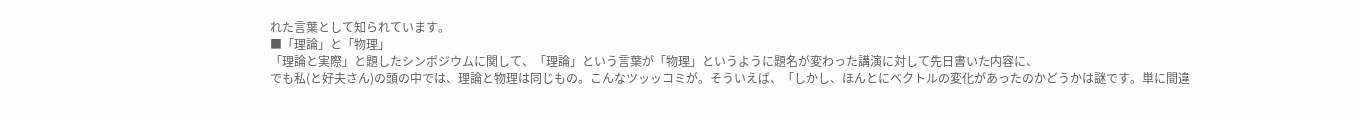れた言葉として知られています。
■「理論」と「物理」
「理論と実際」と題したシンポジウムに関して、「理論」という言葉が「物理」というように題名が変わった講演に対して先日書いた内容に、
でも私(と好夫さん)の頭の中では、理論と物理は同じもの。こんなツッッコミが。そういえば、「しかし、ほんとにベクトルの変化があったのかどうかは謎です。単に間違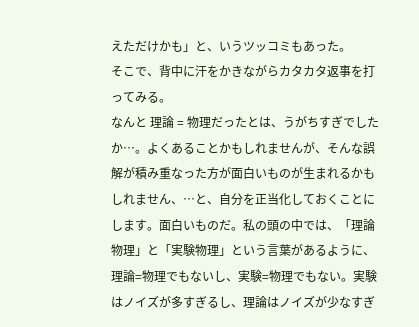えただけかも」と、いうツッコミもあった。
そこで、背中に汗をかきながらカタカタ返事を打ってみる。
なんと 理論 = 物理だったとは、うがちすぎでしたか…。よくあることかもしれませんが、そんな誤解が積み重なった方が面白いものが生まれるかもしれません、…と、自分を正当化しておくことにします。面白いものだ。私の頭の中では、「理論物理」と「実験物理」という言葉があるように、理論=物理でもないし、実験=物理でもない。実験はノイズが多すぎるし、理論はノイズが少なすぎ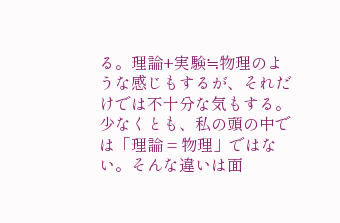る。理論+実験≒物理のような感じもするが、それだけでは不十分な気もする。少なくとも、私の頭の中では「理論 = 物理」ではない。そんな違いは面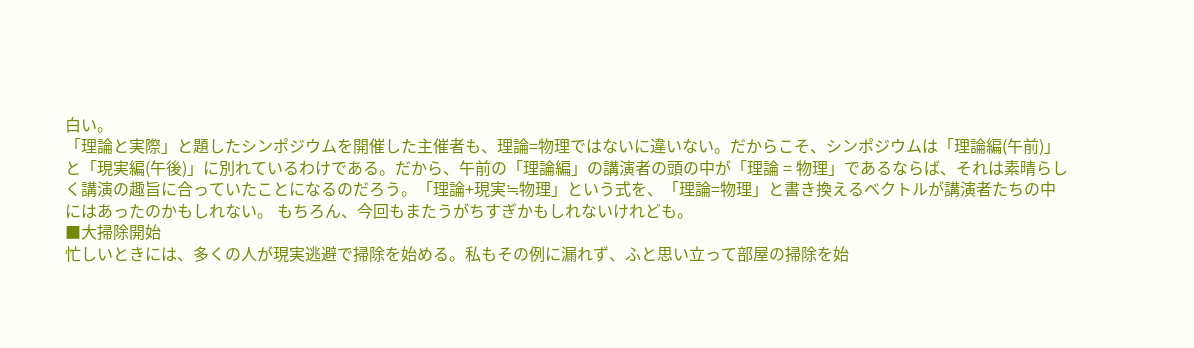白い。
「理論と実際」と題したシンポジウムを開催した主催者も、理論=物理ではないに違いない。だからこそ、シンポジウムは「理論編(午前)」と「現実編(午後)」に別れているわけである。だから、午前の「理論編」の講演者の頭の中が「理論 = 物理」であるならば、それは素晴らしく講演の趣旨に合っていたことになるのだろう。「理論+現実≒物理」という式を、「理論=物理」と書き換えるベクトルが講演者たちの中にはあったのかもしれない。 もちろん、今回もまたうがちすぎかもしれないけれども。
■大掃除開始
忙しいときには、多くの人が現実逃避で掃除を始める。私もその例に漏れず、ふと思い立って部屋の掃除を始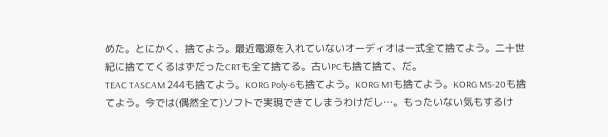めた。とにかく、捨てよう。最近電源を入れていないオーディオは一式全て捨てよう。二十世紀に捨ててくるはずだったCRTも全て捨てる。古いPCも捨て捨て、だ。
TEAC TASCAM 244も捨てよう。KORG Poly-6も捨てよう。KORG M1も捨てよう。KORG MS-20も捨てよう。今では(偶然全て)ソフトで実現できてしまうわけだし…。もったいない気もするけ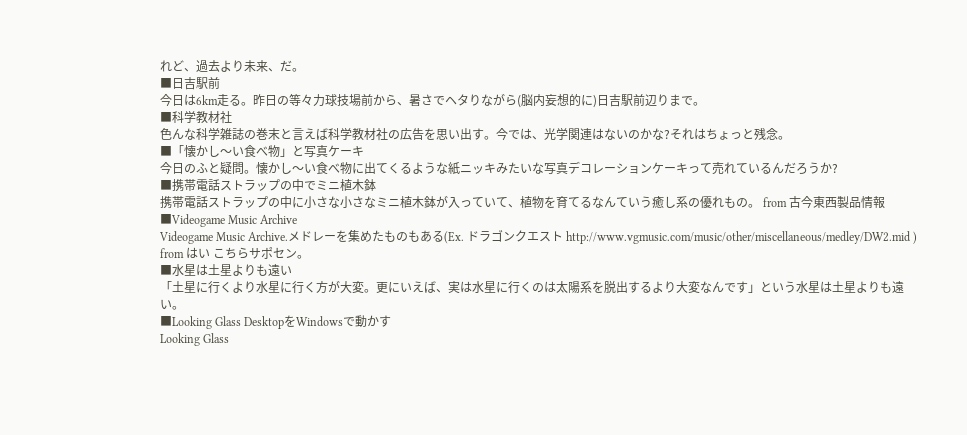れど、過去より未来、だ。
■日吉駅前
今日は6km走る。昨日の等々力球技場前から、暑さでヘタりながら(脳内妄想的に)日吉駅前辺りまで。
■科学教材社
色んな科学雑誌の巻末と言えば科学教材社の広告を思い出す。今では、光学関連はないのかな?それはちょっと残念。
■「懐かし〜い食べ物」と写真ケーキ
今日のふと疑問。懐かし〜い食べ物に出てくるような紙ニッキみたいな写真デコレーションケーキって売れているんだろうか?
■携帯電話ストラップの中でミニ植木鉢
携帯電話ストラップの中に小さな小さなミニ植木鉢が入っていて、植物を育てるなんていう癒し系の優れもの。 from 古今東西製品情報
■Videogame Music Archive
Videogame Music Archive.メドレーを集めたものもある(Ex. ドラゴンクエスト http://www.vgmusic.com/music/other/miscellaneous/medley/DW2.mid ) from はい こちらサポセン。
■水星は土星よりも遠い
「土星に行くより水星に行く方が大変。更にいえば、実は水星に行くのは太陽系を脱出するより大変なんです」という水星は土星よりも遠い。
■Looking Glass DesktopをWindowsで動かす
Looking Glass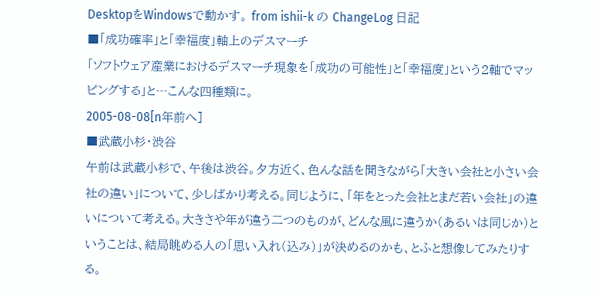DesktopをWindowsで動かす。 from ishii-k の ChangeLog 日記
■「成功確率」と「幸福度」軸上のデスマーチ
「ソフトウェア産業におけるデスマーチ現象を「成功の可能性」と「幸福度」という2軸でマッピングする」と…こんな四種類に。
2005-08-08[n年前へ]
■武蔵小杉・渋谷
午前は武蔵小杉で、午後は渋谷。夕方近く、色んな話を聞きながら「大きい会社と小さい会社の違い」について、少しばかり考える。同じように、「年をとった会社とまだ若い会社」の違いについて考える。大きさや年が違う二つのものが、どんな風に違うか(あるいは同じか)ということは、結局眺める人の「思い入れ(込み)」が決めるのかも、とふと想像してみたりする。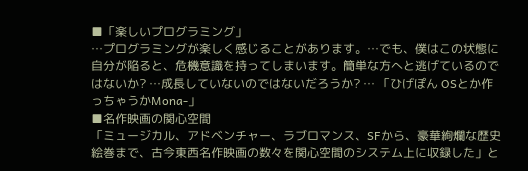■「楽しいプログラミング」
…プログラミングが楽しく感じることがあります。…でも、僕はこの状態に自分が陥ると、危機意識を持ってしまいます。簡単な方へと逃げているのではないか? …成長していないのではないだろうか? … 「ひげぽん OSとか作っちゃうかMona-」
■名作映画の関心空間
「ミュージカル、アドベンチャー、ラブロマンス、SFから、豪華絢爛な歴史絵巻まで、古今東西名作映画の数々を関心空間のシステム上に収録した」と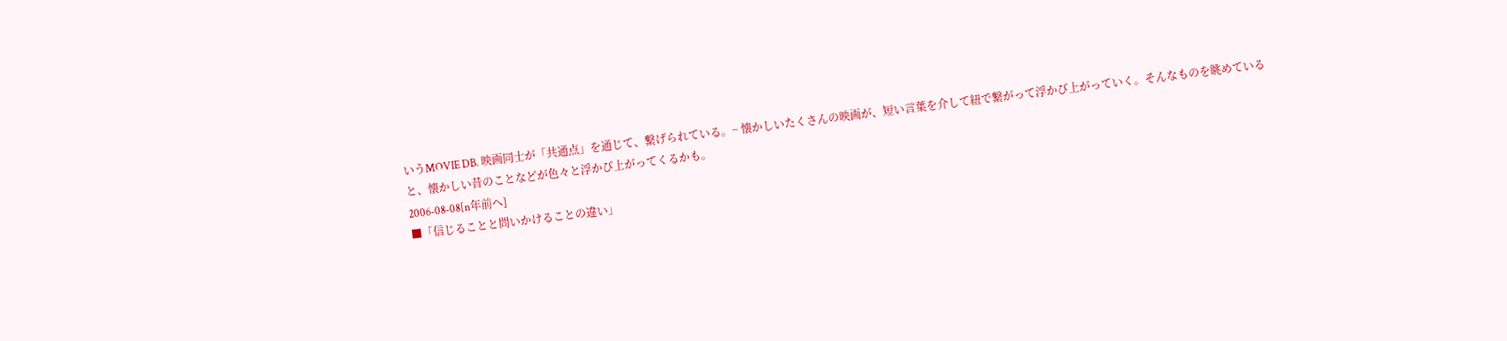いうMOVIE DB. 映画同士が「共通点」を通じて、繋げられている。~ 懐かしいたくさんの映画が、短い言葉を介して紐で繋がって浮かび上がっていく。そんなものを眺めていると、懐かしい昔のことなどが色々と浮かび上がってくるかも。
2006-08-08[n年前へ]
■「信じることと問いかけることの違い」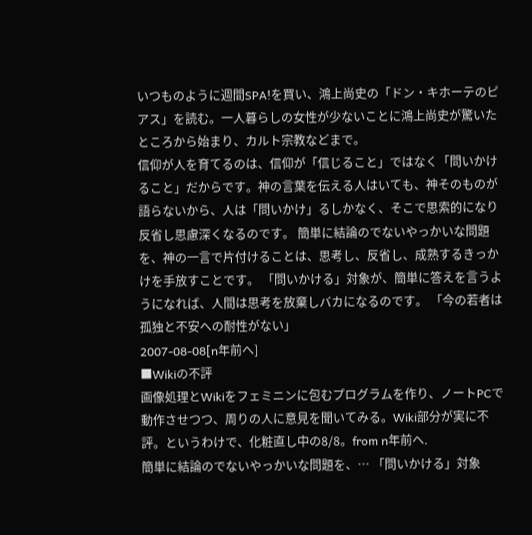いつものように週間SPA!を買い、鴻上尚史の「ドン・キホーテのピアス」を読む。一人暮らしの女性が少ないことに鴻上尚史が驚いたところから始まり、カルト宗教などまで。
信仰が人を育てるのは、信仰が「信じること」ではなく「問いかけること」だからです。神の言葉を伝える人はいても、神そのものが語らないから、人は「問いかけ」るしかなく、そこで思索的になり反省し思慮深くなるのです。 簡単に結論のでないやっかいな問題を、神の一言で片付けることは、思考し、反省し、成熟するきっかけを手放すことです。 「問いかける」対象が、簡単に答えを言うようになれば、人間は思考を放棄しバカになるのです。 「今の若者は孤独と不安への耐性がない」
2007-08-08[n年前へ]
■Wikiの不評
画像処理とWikiをフェミニンに包むプログラムを作り、ノートPCで動作させつつ、周りの人に意見を聞いてみる。Wiki部分が実に不評。というわけで、化粧直し中の8/8。from n年前へ.
簡単に結論のでないやっかいな問題を、… 「問いかける」対象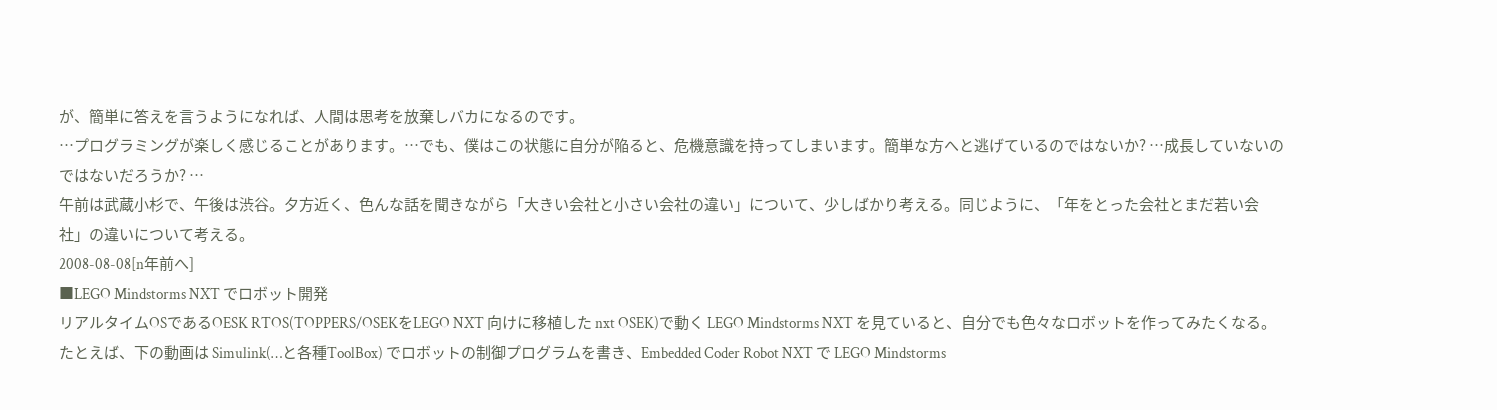が、簡単に答えを言うようになれば、人間は思考を放棄しバカになるのです。
…プログラミングが楽しく感じることがあります。…でも、僕はこの状態に自分が陥ると、危機意識を持ってしまいます。簡単な方へと逃げているのではないか? …成長していないのではないだろうか? …
午前は武蔵小杉で、午後は渋谷。夕方近く、色んな話を聞きながら「大きい会社と小さい会社の違い」について、少しばかり考える。同じように、「年をとった会社とまだ若い会社」の違いについて考える。
2008-08-08[n年前へ]
■LEGO Mindstorms NXT でロボット開発
リアルタイムOSであるOESK RTOS(TOPPERS/OSEKをLEGO NXT 向けに移植した nxt OSEK)で動く LEGO Mindstorms NXT を見ていると、自分でも色々なロボットを作ってみたくなる。たとえば、下の動画は Simulink(…と各種ToolBox) でロボットの制御プログラムを書き、Embedded Coder Robot NXT で LEGO Mindstorms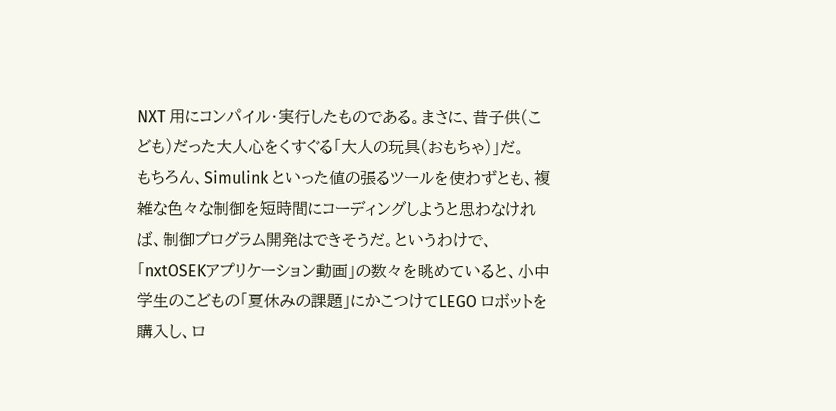NXT 用にコンパイル・実行したものである。まさに、昔子供(こども)だった大人心をくすぐる「大人の玩具(おもちゃ)」だ。
もちろん、Simulink といった値の張るツールを使わずとも、複雑な色々な制御を短時間にコーディングしようと思わなければ、制御プログラム開発はできそうだ。というわけで、「nxtOSEKアプリケーション動画」の数々を眺めていると、小中学生のこどもの「夏休みの課題」にかこつけてLEGO ロボットを購入し、ロ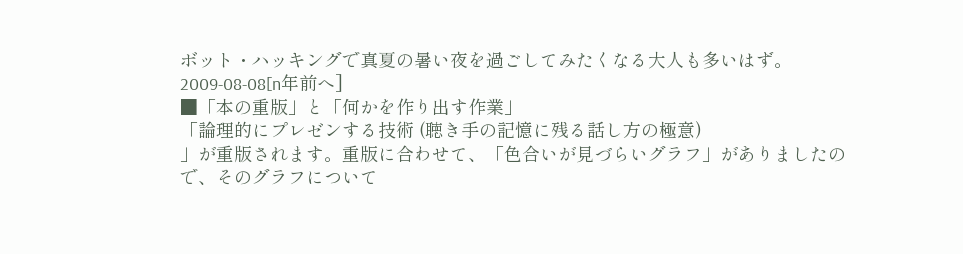ボット・ハッキングで真夏の暑い夜を過ごしてみたくなる大人も多いはず。
2009-08-08[n年前へ]
■「本の重版」と「何かを作り出す作業」
「論理的にプレゼンする技術 (聴き手の記憶に残る話し方の極意)
」が重版されます。重版に合わせて、「色合いが見づらいグラフ」がありましたので、そのグラフについて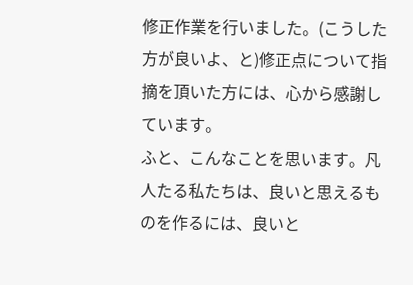修正作業を行いました。(こうした方が良いよ、と)修正点について指摘を頂いた方には、心から感謝しています。
ふと、こんなことを思います。凡人たる私たちは、良いと思えるものを作るには、良いと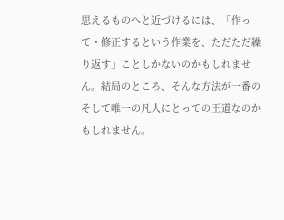思えるものへと近づけるには、「作って・修正するという作業を、ただただ繰り返す」ことしかないのかもしれません。結局のところ、そんな方法が一番のそして唯一の凡人にとっての王道なのかもしれません。